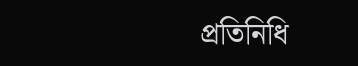প্রতিনিধি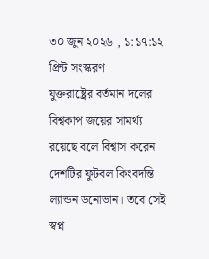৩০ জুন ২০২৬ , ১:১৭:১২ প্রিন্ট সংস্করণ
যুক্তরাষ্ট্রের বর্তমান দলের বিশ্বকাপ জয়ের সামর্থ্য রয়েছে বলে বিশ্বাস করেন দেশটির ফুটবল কিংবদন্তি ল্যান্ডন ডনোভান। তবে সেই স্বপ্ন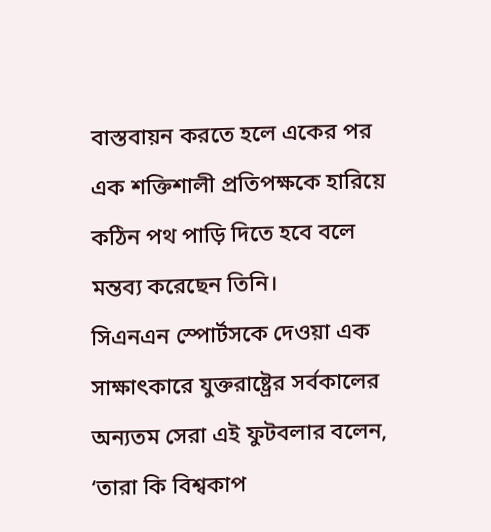বাস্তবায়ন করতে হলে একের পর এক শক্তিশালী প্রতিপক্ষকে হারিয়ে কঠিন পথ পাড়ি দিতে হবে বলে মন্তব্য করেছেন তিনি।
সিএনএন স্পোর্টসকে দেওয়া এক সাক্ষাৎকারে যুক্তরাষ্ট্রের সর্বকালের অন্যতম সেরা এই ফুটবলার বলেন, ‘তারা কি বিশ্বকাপ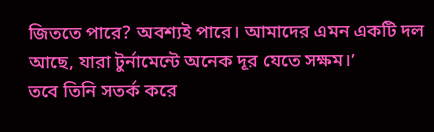জিততে পারে? অবশ্যই পারে। আমাদের এমন একটি দল আছে, যারা টুর্নামেন্টে অনেক দূর যেতে সক্ষম।’
তবে তিনি সতর্ক করে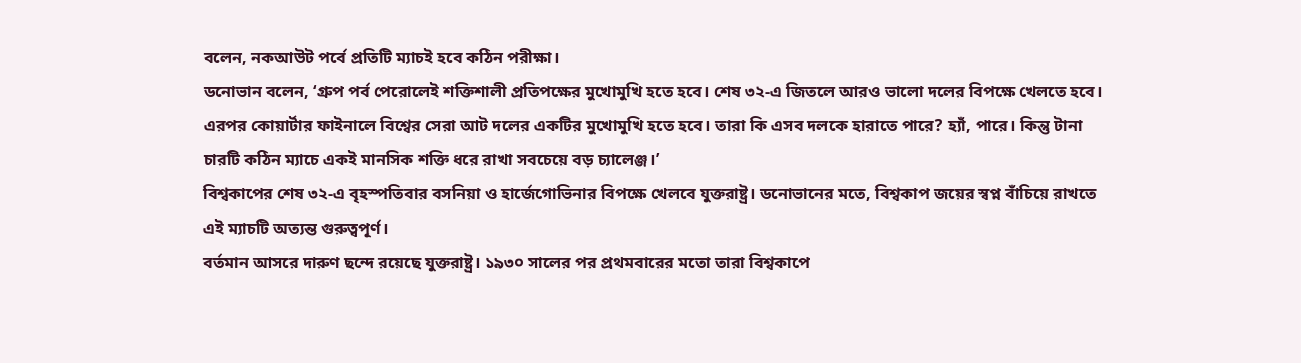বলেন, নকআউট পর্বে প্রতিটি ম্যাচই হবে কঠিন পরীক্ষা।
ডনোভান বলেন, ‘গ্রুপ পর্ব পেরোলেই শক্তিশালী প্রতিপক্ষের মুখোমুখি হতে হবে। শেষ ৩২-এ জিতলে আরও ভালো দলের বিপক্ষে খেলতে হবে। এরপর কোয়ার্টার ফাইনালে বিশ্বের সেরা আট দলের একটির মুখোমুখি হতে হবে। তারা কি এসব দলকে হারাতে পারে? হ্যাঁ, পারে। কিন্তু টানা চারটি কঠিন ম্যাচে একই মানসিক শক্তি ধরে রাখা সবচেয়ে বড় চ্যালেঞ্জ।’
বিশ্বকাপের শেষ ৩২-এ বৃহস্পতিবার বসনিয়া ও হার্জেগোভিনার বিপক্ষে খেলবে যুক্তরাষ্ট্র। ডনোভানের মতে, বিশ্বকাপ জয়ের স্বপ্ন বাঁচিয়ে রাখতে এই ম্যাচটি অত্যন্ত গুরুত্বপূর্ণ।
বর্তমান আসরে দারুণ ছন্দে রয়েছে যুক্তরাষ্ট্র। ১৯৩০ সালের পর প্রথমবারের মতো তারা বিশ্বকাপে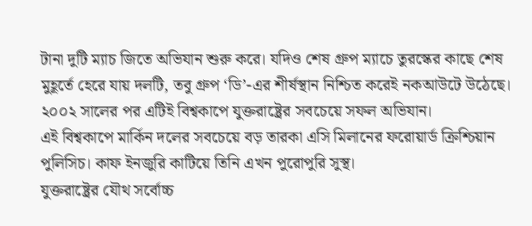টানা দুটি ম্যাচ জিতে অভিযান শুরু করে। যদিও শেষ গ্রুপ ম্যাচে তুরস্কের কাছে শেষ মুহূর্তে হেরে যায় দলটি, তবু গ্রুপ ‘ডি’-এর শীর্ষস্থান নিশ্চিত করেই নকআউটে উঠেছে। ২০০২ সালের পর এটিই বিশ্বকাপে যুক্তরাষ্ট্রের সবচেয়ে সফল অভিযান।
এই বিশ্বকাপে মার্কিন দলের সবচেয়ে বড় তারকা এসি মিলানের ফরোয়ার্ড ক্রিশ্চিয়ান পুলিসিচ। কাফ ইনজুরি কাটিয়ে তিনি এখন পুরোপুরি সুস্থ।
যুক্তরাষ্ট্রের যৌথ সর্বোচ্চ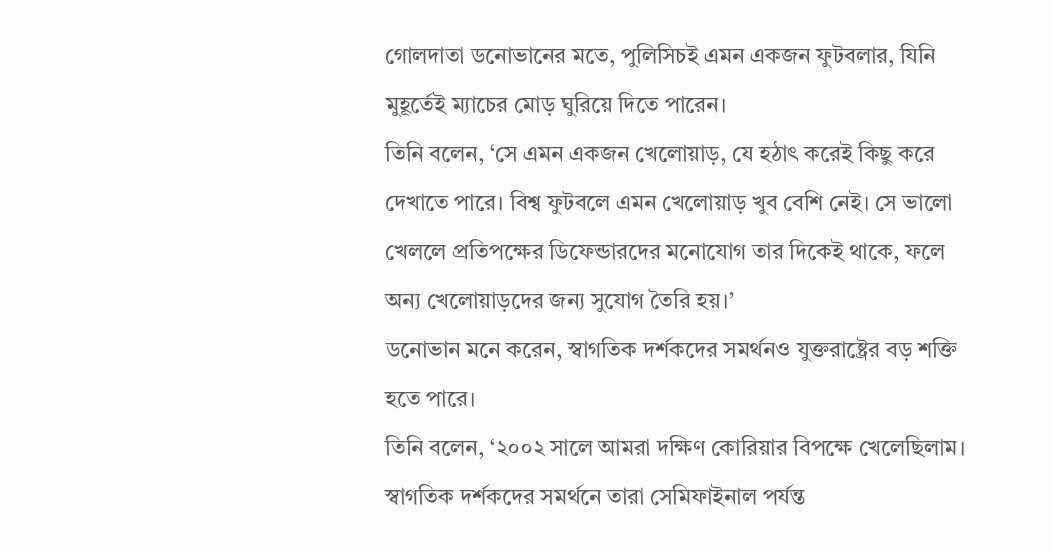গোলদাতা ডনোভানের মতে, পুলিসিচই এমন একজন ফুটবলার, যিনি মুহূর্তেই ম্যাচের মোড় ঘুরিয়ে দিতে পারেন।
তিনি বলেন, ‘সে এমন একজন খেলোয়াড়, যে হঠাৎ করেই কিছু করে দেখাতে পারে। বিশ্ব ফুটবলে এমন খেলোয়াড় খুব বেশি নেই। সে ভালো খেললে প্রতিপক্ষের ডিফেন্ডারদের মনোযোগ তার দিকেই থাকে, ফলে অন্য খেলোয়াড়দের জন্য সুযোগ তৈরি হয়।’
ডনোভান মনে করেন, স্বাগতিক দর্শকদের সমর্থনও যুক্তরাষ্ট্রের বড় শক্তি হতে পারে।
তিনি বলেন, ‘২০০২ সালে আমরা দক্ষিণ কোরিয়ার বিপক্ষে খেলেছিলাম। স্বাগতিক দর্শকদের সমর্থনে তারা সেমিফাইনাল পর্যন্ত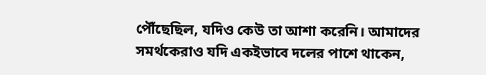পৌঁছেছিল, যদিও কেউ তা আশা করেনি। আমাদের সমর্থকেরাও যদি একইভাবে দলের পাশে থাকেন,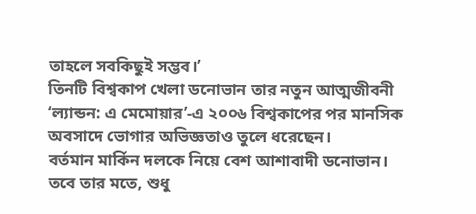তাহলে সবকিছুই সম্ভব।’
তিনটি বিশ্বকাপ খেলা ডনোভান তার নতুন আত্মজীবনী ‘ল্যান্ডন: এ মেমোয়ার’-এ ২০০৬ বিশ্বকাপের পর মানসিক অবসাদে ভোগার অভিজ্ঞতাও তুলে ধরেছেন।
বর্তমান মার্কিন দলকে নিয়ে বেশ আশাবাদী ডনোভান। তবে তার মতে, শুধু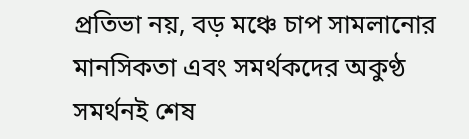প্রতিভা নয়, বড় মঞ্চে চাপ সামলানোর মানসিকতা এবং সমর্থকদের অকুণ্ঠ সমর্থনই শেষ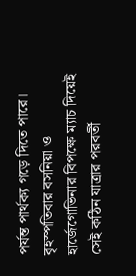পর্যন্ত পার্থক্য গড়ে দিতে পারে। বৃহস্পতিবার বসনিয়া ও হার্জেগোভিনার বিপক্ষে ম্যাচ দিয়েই সেই কঠিন যাত্রার পরবর্তী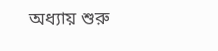অধ্যায় শুরু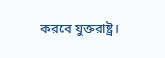করবে যুক্তরাষ্ট্র।